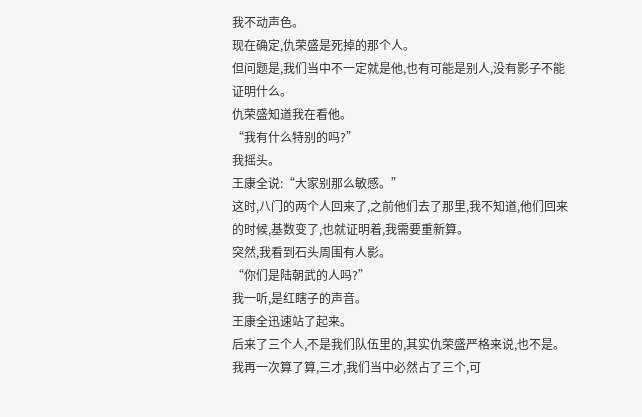我不动声色。
现在确定,仇荣盛是死掉的那个人。
但问题是,我们当中不一定就是他,也有可能是别人,没有影子不能证明什么。
仇荣盛知道我在看他。
“我有什么特别的吗?”
我摇头。
王康全说:“大家别那么敏感。”
这时,八门的两个人回来了,之前他们去了那里,我不知道,他们回来的时候,基数变了,也就证明着,我需要重新算。
突然,我看到石头周围有人影。
“你们是陆朝武的人吗?”
我一听,是红瞎子的声音。
王康全迅速站了起来。
后来了三个人,不是我们队伍里的,其实仇荣盛严格来说,也不是。
我再一次算了算,三才,我们当中必然占了三个,可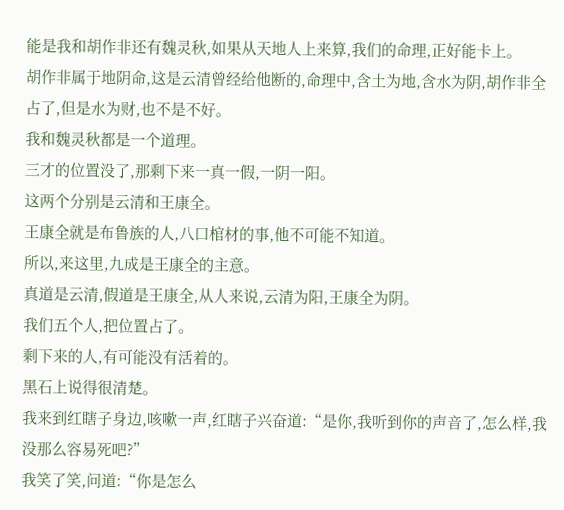能是我和胡作非还有魏灵秋,如果从天地人上来算,我们的命理,正好能卡上。
胡作非属于地阴命,这是云清曾经给他断的,命理中,含土为地,含水为阴,胡作非全占了,但是水为财,也不是不好。
我和魏灵秋都是一个道理。
三才的位置没了,那剩下来一真一假,一阴一阳。
这两个分别是云清和王康全。
王康全就是布鲁族的人,八口棺材的事,他不可能不知道。
所以,来这里,九成是王康全的主意。
真道是云清,假道是王康全,从人来说,云清为阳,王康全为阴。
我们五个人,把位置占了。
剩下来的人,有可能没有活着的。
黑石上说得很清楚。
我来到红瞎子身边,咳嗽一声,红瞎子兴奋道:“是你,我听到你的声音了,怎么样,我没那么容易死吧?”
我笑了笑,问道:“你是怎么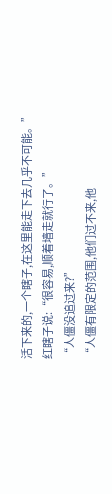活下来的,一个瞎子,在这里能走下去几乎不可能。”
红瞎子说:“很容易,顺着墙走就行了。”
“人僵没追过来?”
“人僵有限定的范围,他们过不来,他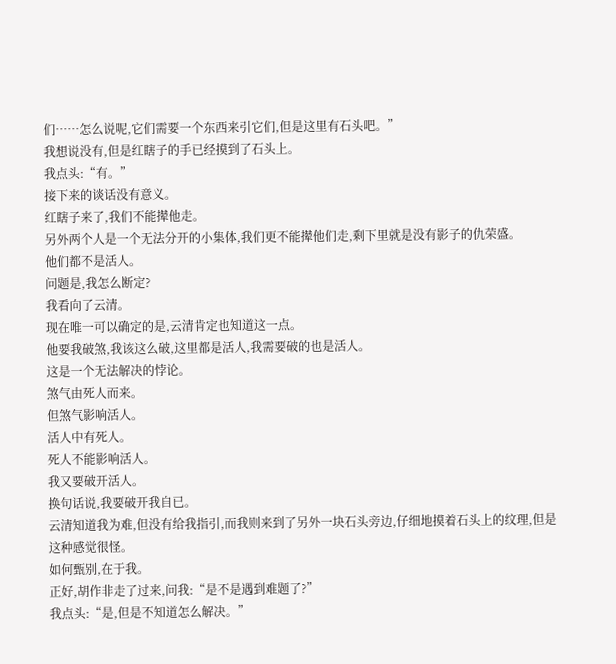们……怎么说呢,它们需要一个东西来引它们,但是这里有石头吧。”
我想说没有,但是红瞎子的手已经摸到了石头上。
我点头:“有。”
接下来的谈话没有意义。
红瞎子来了,我们不能撵他走。
另外两个人是一个无法分开的小集体,我们更不能撵他们走,剩下里就是没有影子的仇荣盛。
他们都不是活人。
问题是,我怎么断定?
我看向了云清。
现在唯一可以确定的是,云清肯定也知道这一点。
他要我破煞,我该这么破,这里都是活人,我需要破的也是活人。
这是一个无法解决的悖论。
煞气由死人而来。
但煞气影响活人。
活人中有死人。
死人不能影响活人。
我又要破开活人。
换句话说,我要破开我自已。
云清知道我为难,但没有给我指引,而我则来到了另外一块石头旁边,仔细地摸着石头上的纹理,但是这种感觉很怪。
如何甄别,在于我。
正好,胡作非走了过来,问我:“是不是遇到难题了?”
我点头:“是,但是不知道怎么解决。”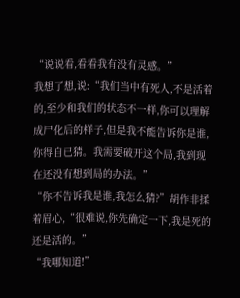“说说看,看看我有没有灵感。”
我想了想,说:“我们当中有死人,不是活着的,至少和我们的状态不一样,你可以理解成尸化后的样子,但是我不能告诉你是谁,你得自已猜。我需要破开这个局,我到现在还没有想到局的办法。”
“你不告诉我是谁,我怎么猜?”胡作非揉着眉心,“很难说,你先确定一下,我是死的还是活的。”
“我哪知道!”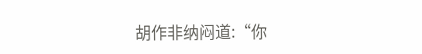胡作非纳闷道:“你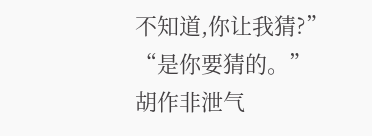不知道,你让我猜?”
“是你要猜的。”
胡作非泄气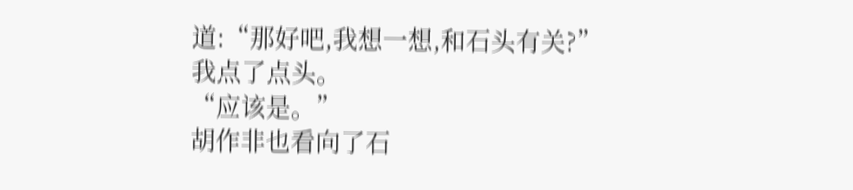道:“那好吧,我想一想,和石头有关?”
我点了点头。
“应该是。”
胡作非也看向了石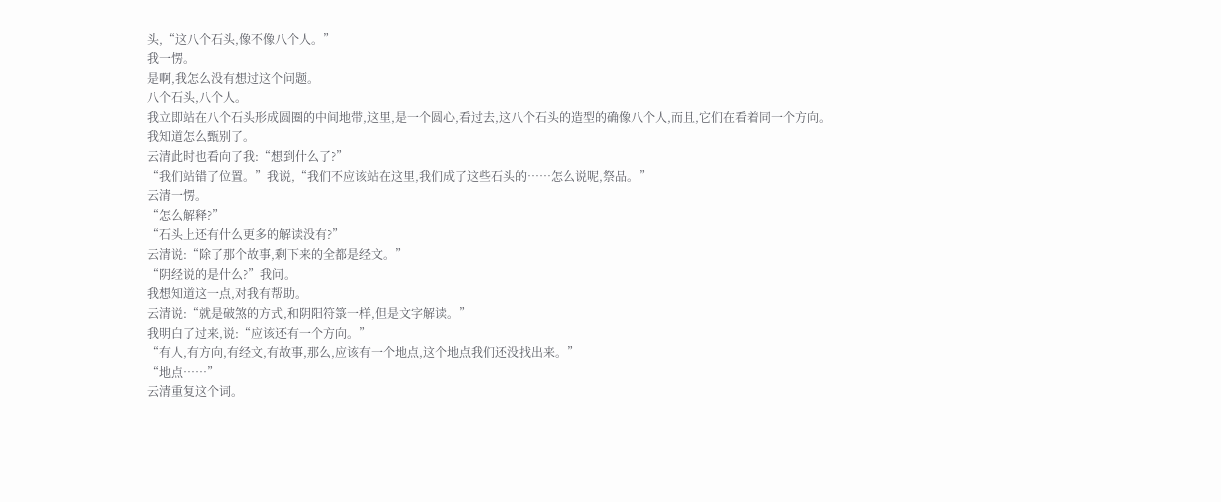头,“这八个石头,像不像八个人。”
我一愣。
是啊,我怎么没有想过这个问题。
八个石头,八个人。
我立即站在八个石头形成圆圈的中间地带,这里,是一个圆心,看过去,这八个石头的造型的确像八个人,而且,它们在看着同一个方向。
我知道怎么甄别了。
云清此时也看向了我:“想到什么了?”
“我们站错了位置。”我说,“我们不应该站在这里,我们成了这些石头的……怎么说呢,祭品。”
云清一愣。
“怎么解释?”
“石头上还有什么更多的解读没有?”
云清说:“除了那个故事,剩下来的全都是经文。”
“阴经说的是什么?”我问。
我想知道这一点,对我有帮助。
云清说:“就是破煞的方式,和阴阳符箓一样,但是文字解读。”
我明白了过来,说:“应该还有一个方向。”
“有人,有方向,有经文,有故事,那么,应该有一个地点,这个地点我们还没找出来。”
“地点……”
云清重复这个词。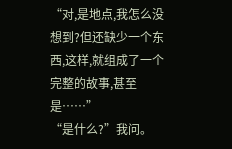“对,是地点,我怎么没想到?但还缺少一个东西,这样,就组成了一个完整的故事,甚至是……”
“是什么?”我问。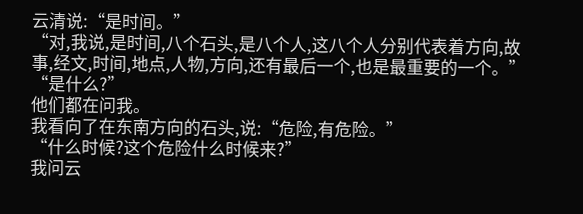云清说:“是时间。”
“对,我说,是时间,八个石头,是八个人,这八个人分别代表着方向,故事,经文,时间,地点,人物,方向,还有最后一个,也是最重要的一个。”
“是什么?”
他们都在问我。
我看向了在东南方向的石头,说:“危险,有危险。”
“什么时候?这个危险什么时候来?”
我问云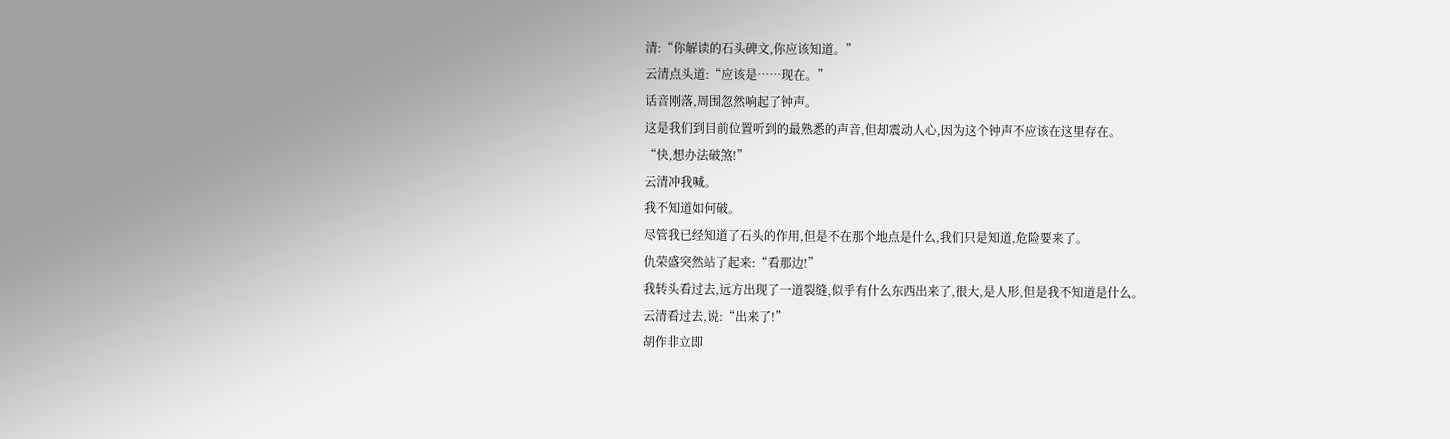清:“你解读的石头碑文,你应该知道。”
云清点头道:“应该是……现在。”
话音刚落,周围忽然响起了钟声。
这是我们到目前位置听到的最熟悉的声音,但却震动人心,因为这个钟声不应该在这里存在。
“快,想办法破煞!”
云清冲我喊。
我不知道如何破。
尽管我已经知道了石头的作用,但是不在那个地点是什么,我们只是知道,危险要来了。
仇荣盛突然站了起来:“看那边!”
我转头看过去,远方出现了一道裂缝,似乎有什么东西出来了,很大,是人形,但是我不知道是什么。
云清看过去,说:“出来了!”
胡作非立即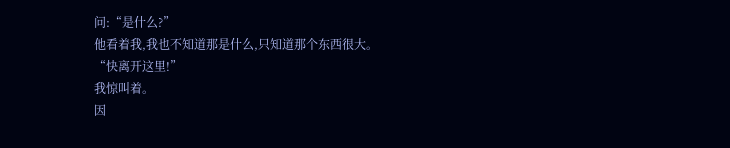问:“是什么?”
他看着我,我也不知道那是什么,只知道那个东西很大。
“快离开这里!”
我惊叫着。
因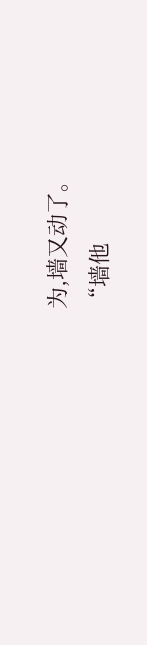为,墙又动了。
“墙他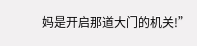妈是开启那道大门的机关!”